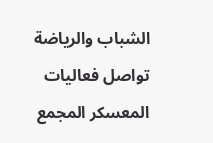الشباب والرياضة تواصل فعاليات المعسكر المجمع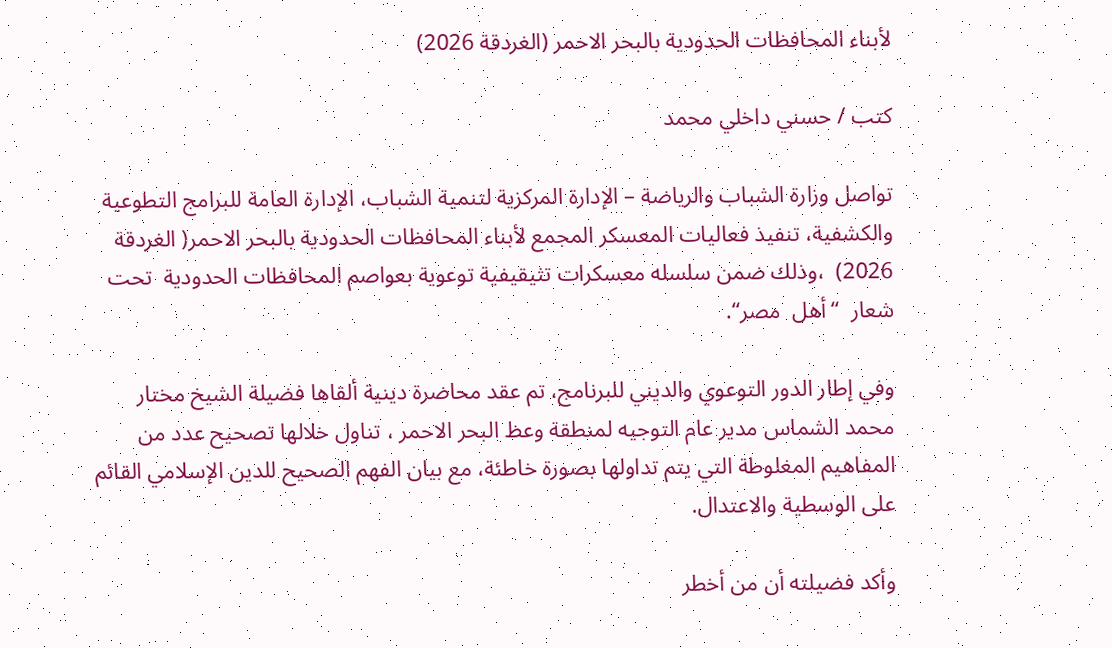لأبناء المحافظات الحدودية بالبحر الاحمر (الغردقة 2026)

كتب / حسني داخلي محمد

تواصل وزارة الشباب والرياضة – الإدارة المركزية لتنمية الشباب، الإدارة العامة للبرامج التطوعية والكشفية، تنفيذ فعاليات المعسكر المجمع لأبناء المحافظات الحدودية بالبحر الاحمر( الغردقة 2026)  ،وذلك ضمن سلسله معسكرات تثيقيفية توعوية بعواصم المحافظات الحدودية  تحت شعار  “أهل  مصر“.

وفي إطار الدور التوعوي والديني للبرنامج، تم عقد محاضرة دينية ألقاها فضيلة الشيخ مختار محمد الشماس مدير عام التوجيه لمنطقة وعظ البحر الاحمر ، تناول خلالها تصحيح عدد من المفاهيم المغلوطة التي يتم تداولها بصورة خاطئة، مع بيان الفهم الصحيح للدين الإسلامي القائم على الوسطية والاعتدال.

وأكد فضيلته أن من أخطر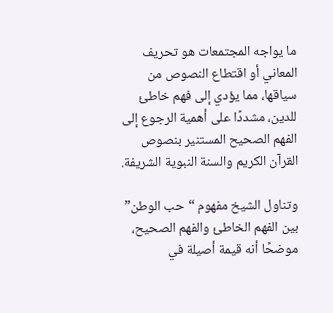ما يواجه المجتمعات هو تحريف المعاني أو اقتطاع النصوص من سياقها، مما يؤدي إلى فهم خاطئ للدين، مشددًا على أهمية الرجوع إلى الفهم الصحيح المستنير بنصوص القرآن الكريم والسنة النبوية الشريفة.

وتناول الشيخ مفهوم “حب الوطن” بين الفهم الخاطئ والفهم الصحيح، موضحًا أنه قيمة أصيلة في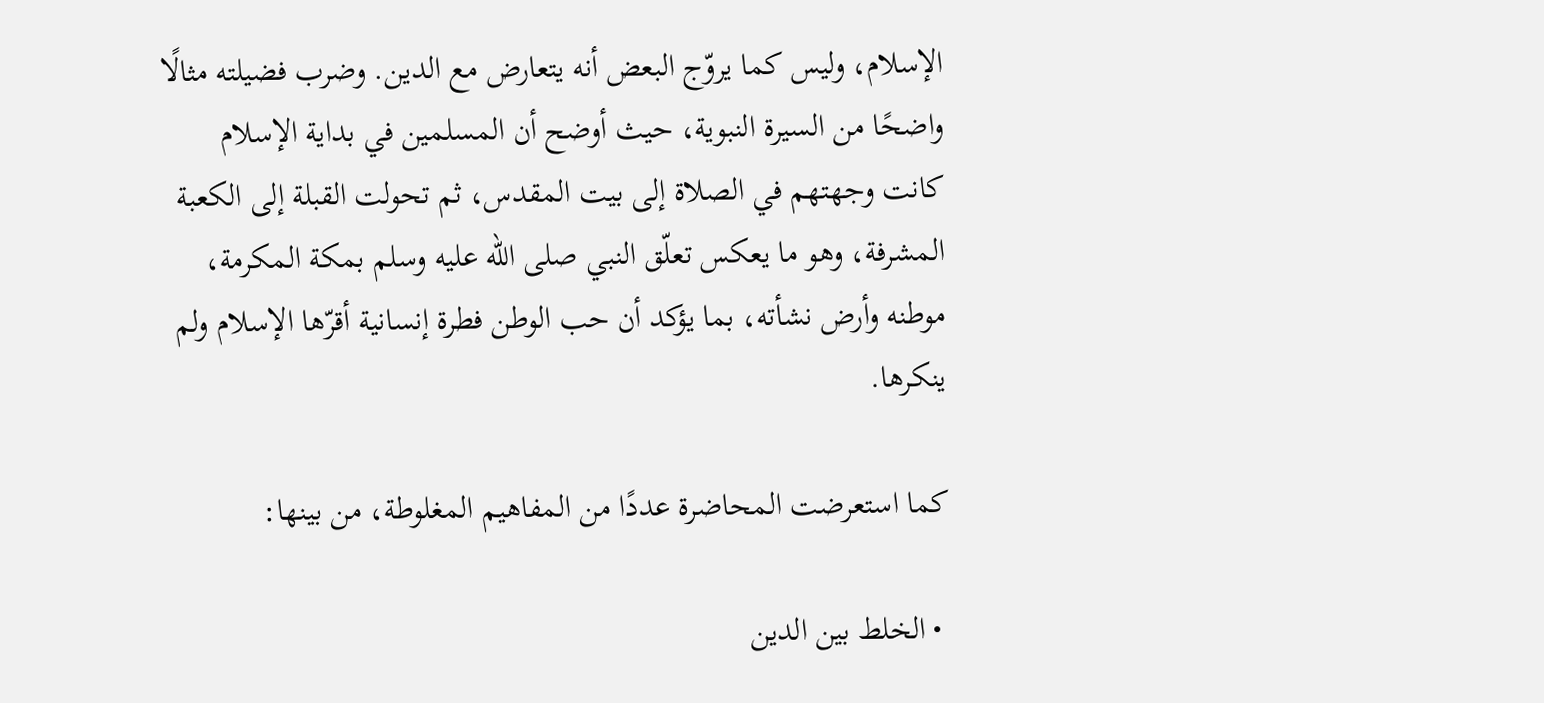الإسلام، وليس كما يروّج البعض أنه يتعارض مع الدين. وضرب فضيلته مثالًا واضحًا من السيرة النبوية، حيث أوضح أن المسلمين في بداية الإسلام كانت وجهتهم في الصلاة إلى بيت المقدس، ثم تحولت القبلة إلى الكعبة المشرفة، وهو ما يعكس تعلّق النبي صلى الله عليه وسلم بمكة المكرمة، موطنه وأرض نشأته، بما يؤكد أن حب الوطن فطرة إنسانية أقرّها الإسلام ولم ينكرها.

كما استعرضت المحاضرة عددًا من المفاهيم المغلوطة، من بينها:

 • الخلط بين الدين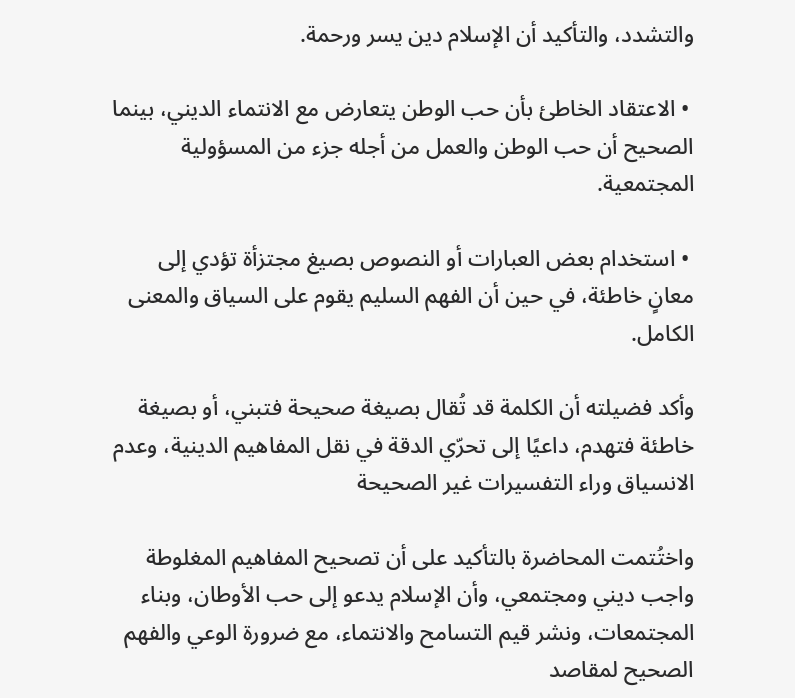والتشدد، والتأكيد أن الإسلام دين يسر ورحمة.

 • الاعتقاد الخاطئ بأن حب الوطن يتعارض مع الانتماء الديني، بينما الصحيح أن حب الوطن والعمل من أجله جزء من المسؤولية المجتمعية.

 • استخدام بعض العبارات أو النصوص بصيغ مجتزأة تؤدي إلى معانٍ خاطئة، في حين أن الفهم السليم يقوم على السياق والمعنى الكامل.

وأكد فضيلته أن الكلمة قد تُقال بصيغة صحيحة فتبني، أو بصيغة خاطئة فتهدم، داعيًا إلى تحرّي الدقة في نقل المفاهيم الدينية، وعدم الانسياق وراء التفسيرات غير الصحيحة

واختُتمت المحاضرة بالتأكيد على أن تصحيح المفاهيم المغلوطة واجب ديني ومجتمعي، وأن الإسلام يدعو إلى حب الأوطان، وبناء المجتمعات، ونشر قيم التسامح والانتماء، مع ضرورة الوعي والفهم الصحيح لمقاصد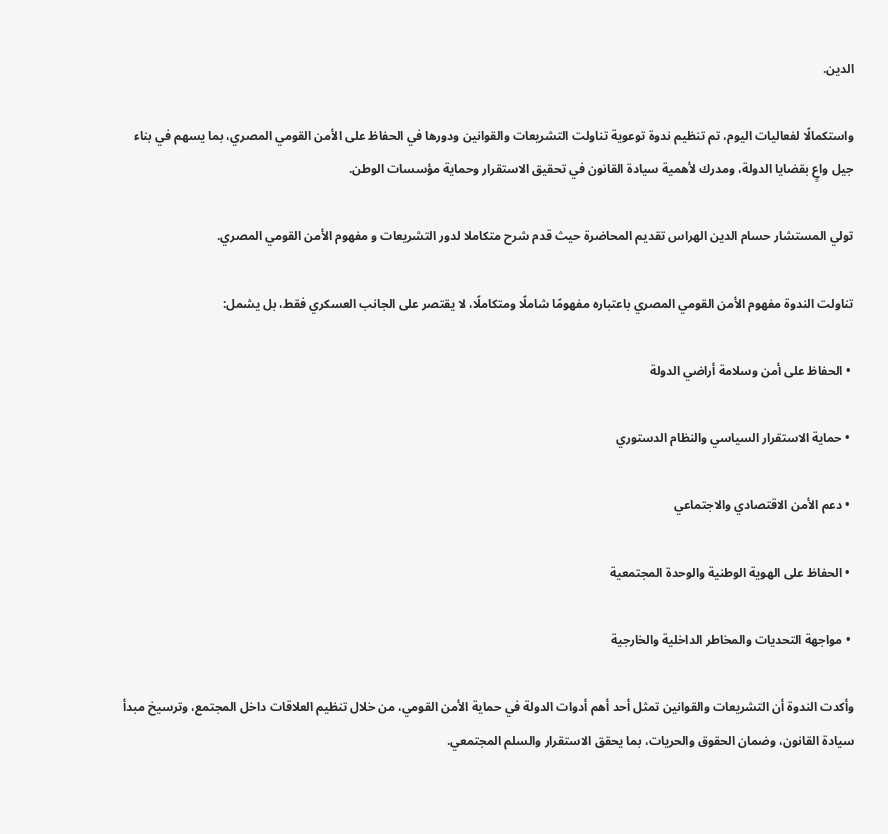الدين.

واستكمالًا لفعاليات اليوم، تم تنظيم ندوة توعوية تناولت التشريعات والقوانين ودورها في الحفاظ على الأمن القومي المصري، بما يسهم في بناء جيل واعٍ بقضايا الدولة، ومدرك لأهمية سيادة القانون في تحقيق الاستقرار وحماية مؤسسات الوطن.

تولي المستشار حسام الدين الهراس تقديم المحاضرة حيث قدم شرح متكاملا لدور التشريعات و مفهوم الأمن القومي المصري.

تناولت الندوة مفهوم الأمن القومي المصري باعتباره مفهومًا شاملًا ومتكاملًا، لا يقتصر على الجانب العسكري فقط، بل يشمل:

 • الحفاظ على أمن وسلامة أراضي الدولة

 • حماية الاستقرار السياسي والنظام الدستوري

 • دعم الأمن الاقتصادي والاجتماعي

 • الحفاظ على الهوية الوطنية والوحدة المجتمعية

 • مواجهة التحديات والمخاطر الداخلية والخارجية

وأكدت الندوة أن التشريعات والقوانين تمثل أحد أهم أدوات الدولة في حماية الأمن القومي، من خلال تنظيم العلاقات داخل المجتمع، وترسيخ مبدأ سيادة القانون، وضمان الحقوق والحريات، بما يحقق الاستقرار والسلم المجتمعي.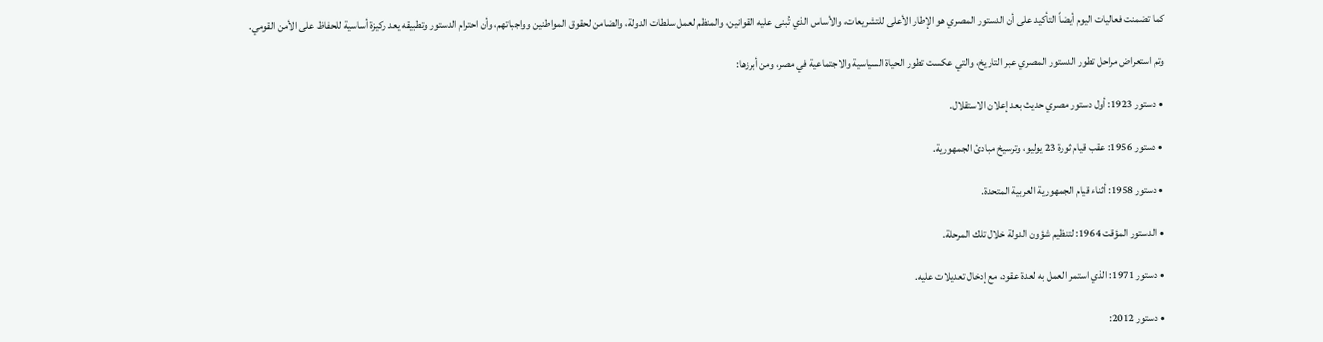كما تضمنت فعاليات اليوم أيضاً التأكيد على أن الدستور المصري هو الإطار الأعلى للتشريعات، والأساس الذي تُبنى عليه القوانين، والمنظم لعمل سلطات الدولة، والضامن لحقوق المواطنين وواجباتهم، وأن احترام الدستور وتطبيقه يعد ركيزة أساسية للحفاظ على الأمن القومي.

وتم استعراض مراحل تطور الدستور المصري عبر التاريخ، والتي عكست تطور الحياة السياسية والاجتماعية في مصر، ومن أبرزها:

 • دستور 1923: أول دستور مصري حديث بعد إعلان الاستقلال.

 • دستور 1956: عقب قيام ثورة 23 يوليو، وترسيخ مبادئ الجمهورية.

 • دستور 1958: أثناء قيام الجمهورية العربية المتحدة.

 • الدستور المؤقت 1964: لتنظيم شؤون الدولة خلال تلك المرحلة.

 • دستور 1971: الذي استمر العمل به لعدة عقود، مع إدخال تعديلات عليه.

 • دستور 2012: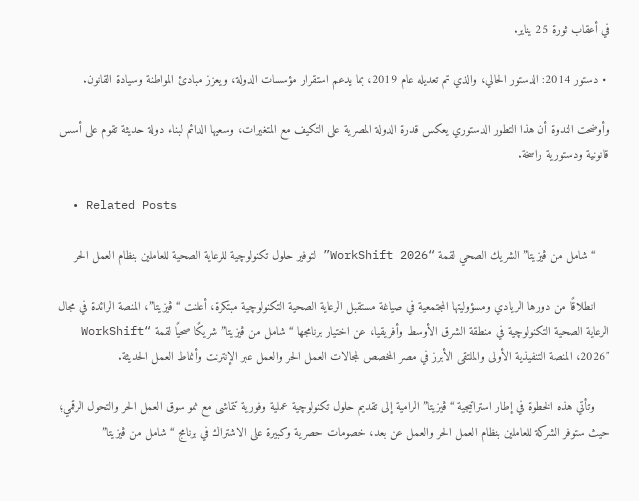في أعقاب ثورة 25 يناير.

 • دستور 2014: الدستور الحالي، والذي تم تعديله عام 2019، بما يدعم استقرار مؤسسات الدولة، ويعزز مبادئ المواطنة وسيادة القانون.

وأوضحت الندوة أن هذا التطور الدستوري يعكس قدرة الدولة المصرية على التكيف مع المتغيرات، وسعيها الدائم لبناء دولة حديثة تقوم على أسس قانونية ودستورية راسخة.

  • Related Posts

    “شامل من ڤيزيتا” الشريك الصحي لقمة “WorkShift 2026” لتوفير حلول تكنولوچية للرعاية الصحية للعاملين بنظام العمل الحر

    انطلاقًا من دورها الريادي ومسؤوليتها المجتمعية في صياغة مستقبل الرعاية الصحية التكنولوچية مبتكرة، أعلنت “ڤيزيتا”، المنصة الرائدة في مجال الرعاية الصحية التكنولوچية في منطقة الشرق الأوسط وأفريقيا، عن اختيار برنامجها “شامل من ڤيزيتا” شريكًا صحيًا لقمة “WorkShift 2026″، المنصة التنفيذية الأولى والملتقى الأبرز في مصر المخصص لمجالات العمل الحر والعمل عبر الإنترنت وأنماط العمل الحديثة.

    وتأتي هذه الخطوة في إطار استراتيجية “ڤيزيتا” الرامية إلى تقديم حلول تكنولوچية عملية وفورية تتماشى مع نمو سوق العمل الحر والتحول الرقمي؛ حيث ستوفر الشركة للعاملين بنظام العمل الحر والعمل عن بعد، خصومات حصرية وكبيرة على الاشتراك في برنامج “شامل من ڤيزيتا”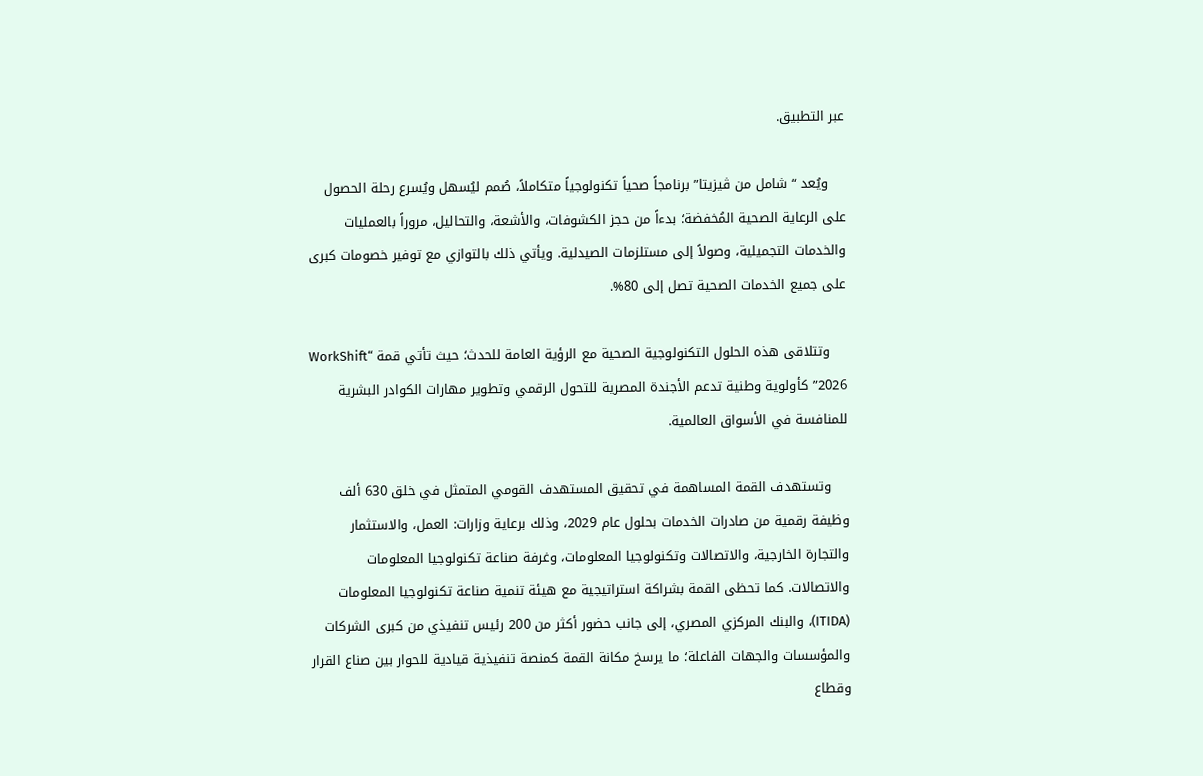عبر التطبيق.

    ويُعد “شامل من ڤيزيتا” برنامجاً صحياً تكنولوجياً متكاملاً، صُمم ليُسهل ويُسرع رحلة الحصول على الرعاية الصحية المُخفضة؛ بدءاً من حجز الكشوفات، والأشعة، والتحاليل، مروراً بالعمليات والخدمات التجميلية، وصولاً إلى مستلزمات الصيدلية. ويأتي ذلك بالتوازي مع توفير خصومات كبرى على جميع الخدمات الصحية تصل إلى 80%.

    وتتلاقى هذه الحلول التكنولوجية الصحية مع الرؤية العامة للحدث؛ حيث تأتي قمة “WorkShift 2026” كأولوية وطنية تدعم الأجندة المصرية للتحول الرقمي وتطوير مهارات الكوادر البشرية للمنافسة في الأسواق العالمية.

    وتستهدف القمة المساهمة في تحقيق المستهدف القومي المتمثل في خلق 630 ألف وظيفة رقمية من صادرات الخدمات بحلول عام 2029، وذلك برعاية وزارات: العمل، والاستثمار والتجارة الخارجية، والاتصالات وتكنولوجيا المعلومات، وغرفة صناعة تكنولوجيا المعلومات والاتصالات. كما تحظى القمة بشراكة استراتيجية مع هيئة تنمية صناعة تكنولوجيا المعلومات (ITIDA)، والبنك المركزي المصري، إلى جانب حضور أكثر من 200 رئيس تنفيذي من كبرى الشركات والمؤسسات والجهات الفاعلة؛ ما يرسخ مكانة القمة كمنصة تنفيذية قيادية للحوار بين صناع القرار وقطاع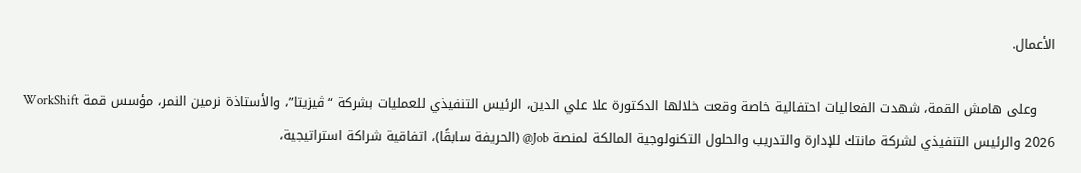الأعمال.

    وعلى هامش القمة، شهدت الفعاليات احتفالية خاصة وقعت خلالها الدكتورة علا علي الدين، الرئيس التنفيذي للعمليات بشركة “ڤيزيتا”، والأستاذة نرمين النمر، مؤسس قمة WorkShift 2026 والرئيس التنفيذي لشركة مانتك للإدارة والتدريب والحلول التكنولوجية المالكة لمنصة Job@ (الحريفة سابقًا)، اتفاقية شراكة استراتيجية،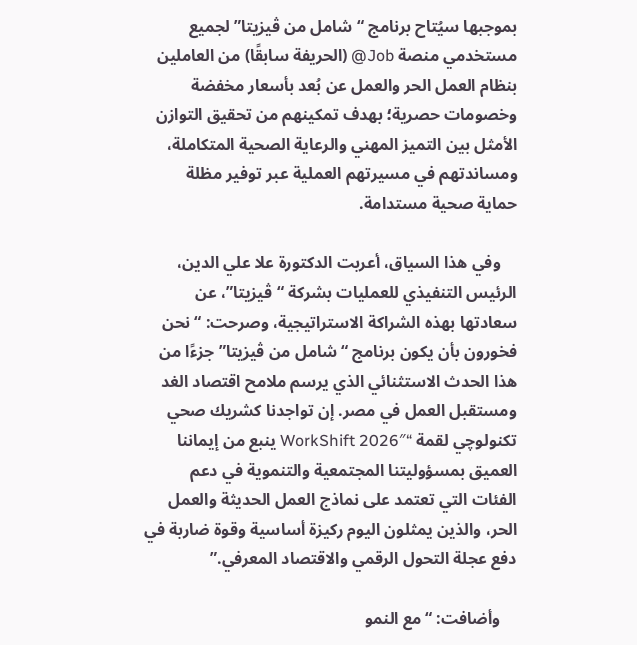بموجبها سيُتاح برنامج “شامل من ڤيزيتا” لجميع مستخدمي منصة Job@ (الحريفة سابقًا) من العاملين بنظام العمل الحر والعمل عن بُعد بأسعار مخفضة وخصومات حصرية؛ بهدف تمكينهم من تحقيق التوازن الأمثل بين التميز المهني والرعاية الصحية المتكاملة، ومساندتهم في مسيرتهم العملية عبر توفير مظلة حماية صحية مستدامة.

    وفي هذا السياق، أعربت الدكتورة علا علي الدين، الرئيس التنفيذي للعمليات بشركة “ڤيزيتا”، عن سعادتها بهذه الشراكة الاستراتيجية، وصرحت: “نحن فخورون بأن يكون برنامج “شامل من ڤيزيتا” جزءًا من هذا الحدث الاستثنائي الذي يرسم ملامح اقتصاد الغد ومستقبل العمل في مصر. إن تواجدنا كشريك صحي تكنولوچي لقمة “WorkShift 2026″ ينبع من إيماننا العميق بمسؤوليتنا المجتمعية والتنموية في دعم الفئات التي تعتمد على نماذج العمل الحديثة والعمل الحر، والذين يمثلون اليوم ركيزة أساسية وقوة ضاربة في دفع عجلة التحول الرقمي والاقتصاد المعرفي.”

    وأضافت: “مع النمو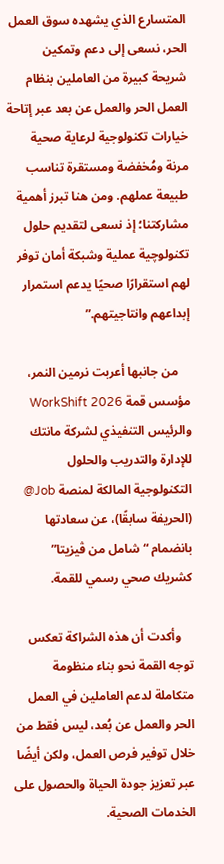المتسارع الذي يشهده سوق العمل الحر، نسعى إلى دعم وتمكين شريحة كبيرة من العاملين بنظام العمل الحر والعمل عن بعد عبر إتاحة خيارات تكنولوجية لرعاية صحية مرنة ومُخفضة ومستقرة تناسب طبيعة عملهم. ومن هنا تبرز أهمية مشاركتنا؛ إذ نسعى لتقديم حلول تكنولوچية عملية وشبكة أمان توفر لهم استقرارًا صحيًا يدعم استمرار إبداعهم وانتاجيتهم.”

    من جانبها أعربت نرمين النمر، مؤسس قمة WorkShift 2026 والرئيس التنفيذي لشركة مانتك للإدارة والتدريب والحلول التكنولوجية المالكة لمنصة Job@ (الحريفة سابقًا)، عن سعادتها بانضمام “شامل من ڤيزيتا” كشريك صحي رسمي للقمة.

    وأكدت أن هذه الشراكة تعكس توجه القمة نحو بناء منظومة متكاملة لدعم العاملين في العمل الحر والعمل عن بُعد، ليس فقط من خلال توفير فرص العمل، ولكن أيضًا عبر تعزيز جودة الحياة والحصول على الخدمات الصحية.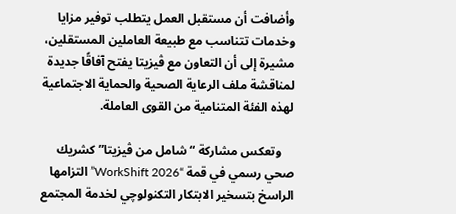وأضافت أن مستقبل العمل يتطلب توفير مزايا وخدمات تتناسب مع طبيعة العاملين المستقلين، مشيرة إلى أن التعاون مع ڤيزيتا يفتح آفاقًا جديدة لمناقشة ملف الرعاية الصحية والحماية الاجتماعية لهذه الفئة المتنامية من القوى العاملة.

    وتعكس مشاركة “شامل من ڤيزيتا” كشريك صحي رسمي في قمة “WorkShift 2026” التزامها الراسخ بتسخير الابتكار التكنولوچي لخدمة المجتمع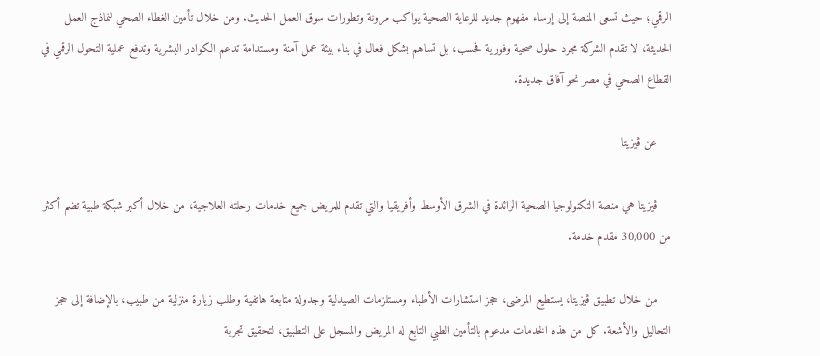الرقمي؛ حيث تسعى المنصة إلى إرساء مفهوم جديد للرعاية الصحية يواكب مرونة وتطورات سوق العمل الحديث. ومن خلال تأمين الغطاء الصحي لنماذج العمل الحديثة، لا تقدم الشركة مجرد حلول صحية وفورية فحسب، بل تساهم بشكل فعال في بناء بيئة عمل آمنة ومستدامة تدعم الكوادر البشرية وتدفع عملية التحول الرقمي في القطاع الصحي في مصر نحو آفاق جديدة.

    عن ڤيزيتا

    ڤيزيتا هي منصة التكنولوجيا الصحية الرائدة في الشرق الأوسط وأفريقيا والتي تقدم للمريض جميع خدمات رحلته العلاجية، من خلال أكبر شبكة طبية تضم أكثر من 30,000 مقدم خدمة.

    من خلال تطبيق ڤيزيتا، يستطيع المرضى، حجز استشارات الأطباء ومستلزمات الصيدلية وجدولة متابعة هاتفية وطلب زيارة منزلية من طبيب، بالإضافة إلى حجز التحاليل والأشعة. كل من هذه الخدمات مدعوم بالتأمين الطبي التابع له المريض والمسجل على التطبيق، لتحقيق تجربة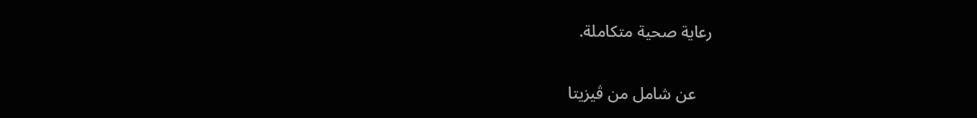رعاية صحية متكاملة.

    عن شامل من ڤيزيتا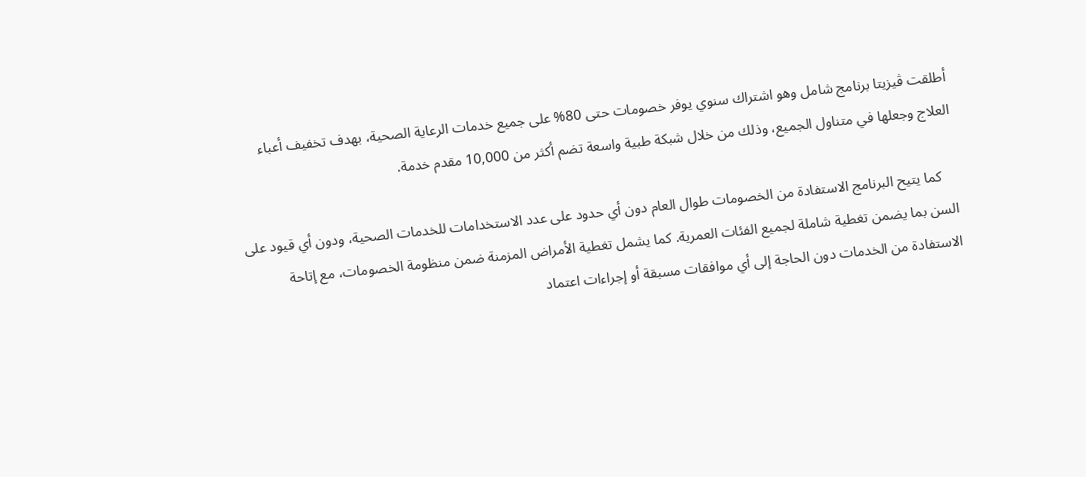أطلقت ڤيزيتا برنامج شامل وهو اشتراك سنوي يوفر خصومات حتى 80% على جميع خدمات الرعاية الصحية، بهدف تخفيف أعباء العلاج وجعلها في متناول الجميع، وذلك من خلال شبكة طبية واسعة تضم أكثر من 10,000 مقدم خدمة.

    كما يتيح البرنامج الاستفادة من الخصومات طوال العام دون أي حدود على عدد الاستخدامات للخدمات الصحية، ودون أي قيود على السن بما يضمن تغطية شاملة لجميع الفئات العمرية. كما يشمل تغطية الأمراض المزمنة ضمن منظومة الخصومات، مع إتاحة الاستفادة من الخدمات دون الحاجة إلى أي موافقات مسبقة أو إجراءات اعتماد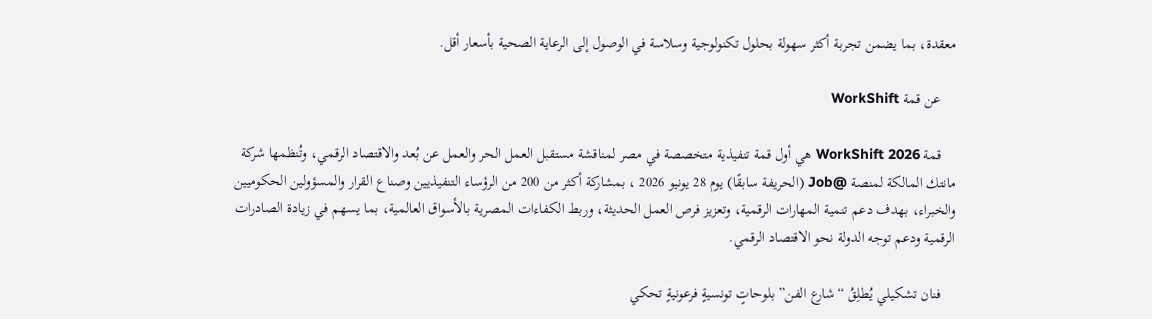معقدة، بما يضمن تجربة أكثر سهولة بحلول تكنولوجية وسلاسة في الوصول إلى الرعاية الصحية بأسعار أقل.

    عن قمة WorkShift

    قمة WorkShift 2026 هي أول قمة تنفيذية متخصصة في مصر لمناقشة مستقبل العمل الحر والعمل عن بُعد والاقتصاد الرقمي، وتُنظمها شركة مانتك المالكة لمنصة @Job (الحريفة سابقًا) يوم 28 يونيو 2026 ، بمشاركة أكثر من 200 من الرؤساء التنفيذيين وصناع القرار والمسؤولين الحكوميين والخبراء، بهدف دعم تنمية المهارات الرقمية، وتعزيز فرص العمل الحديثة، وربط الكفاءات المصرية بالأسواق العالمية، بما يسهم في زيادة الصادرات الرقمية ودعم توجه الدولة نحو الاقتصاد الرقمي.

    فنان تشكيلي يُطلِقُ “شارع الفن” بلوحاتٍ تونسيةٍ فرعونيةٍ تحكي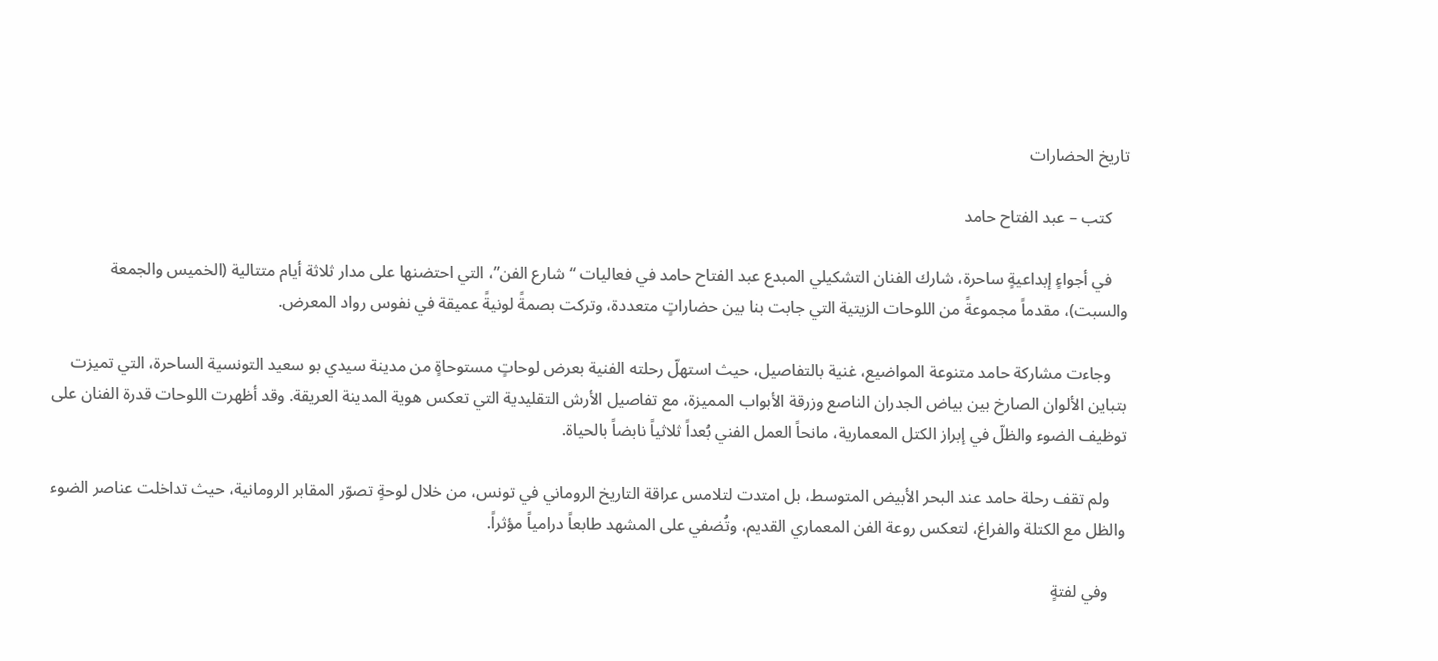تاريخ الحضارات

    كتب – عبد الفتاح حامد

    في أجواءٍ إبداعيةٍ ساحرة، شارك الفنان التشكيلي المبدع عبد الفتاح حامد في فعاليات “شارع الفن”، التي احتضنها على مدار ثلاثة أيام متتالية (الخميس والجمعة والسبت)، مقدماً مجموعةً من اللوحات الزيتية التي جابت بنا بين حضاراتٍ متعددة، وتركت بصمةً لونيةً عميقة في نفوس رواد المعرض.

    وجاءت مشاركة حامد متنوعة المواضيع، غنية بالتفاصيل، حيث استهلّ رحلته الفنية بعرض لوحاتٍ مستوحاةٍ من مدينة سيدي بو سعيد التونسية الساحرة، التي تميزت بتباين الألوان الصارخ بين بياض الجدران الناصع وزرقة الأبواب المميزة، مع تفاصيل الأرش التقليدية التي تعكس هوية المدينة العريقة. وقد أظهرت اللوحات قدرة الفنان على توظيف الضوء والظلّ في إبراز الكتل المعمارية، مانحاً العمل الفني بُعداً ثلاثياً نابضاً بالحياة.

    ولم تقف رحلة حامد عند البحر الأبيض المتوسط، بل امتدت لتلامس عراقة التاريخ الروماني في تونس، من خلال لوحةٍ تصوّر المقابر الرومانية، حيث تداخلت عناصر الضوء والظل مع الكتلة والفراغ، لتعكس روعة الفن المعماري القديم، وتُضفي على المشهد طابعاً درامياً مؤثراً.

    وفي لفتةٍ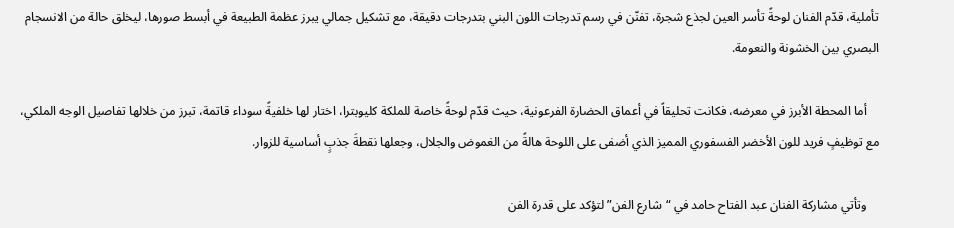تأملية، قدّم الفنان لوحةً تأسر العين لجذع شجرة، تفنّن في رسم تدرجات اللون البني بتدرجات دقيقة، مع تشكيل جمالي يبرز عظمة الطبيعة في أبسط صورها، ليخلق حالة من الانسجام البصري بين الخشونة والنعومة.

    أما المحطة الأبرز في معرضه، فكانت تحليقاً في أعماق الحضارة الفرعونية، حيث قدّم لوحةً خاصة للملكة كليوبترا، اختار لها خلفيةً سوداء قاتمة، تبرز من خلالها تفاصيل الوجه الملكي، مع توظيفٍ فريد للون الأخضر الفسفوري المميز الذي أضفى على اللوحة هالةً من الغموض والجلال، وجعلها نقطةَ جذبٍ أساسية للزوار.

    وتأتي مشاركة الفنان عبد الفتاح حامد في “شارع الفن” لتؤكد على قدرة الفن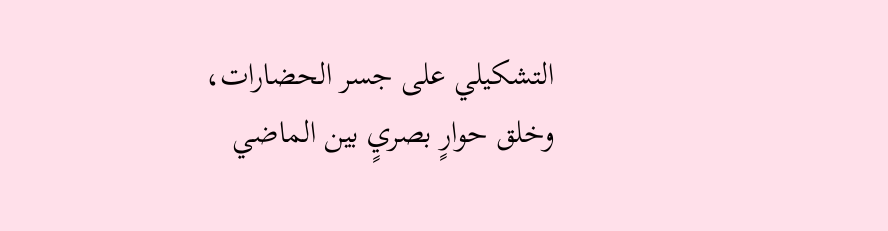التشكيلي على جسر الحضارات، وخلق حوارٍ بصريٍ بين الماضي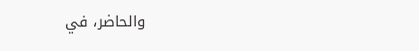والحاضر، في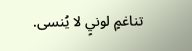تناغمٍ لونيٍ لا يُنسى.